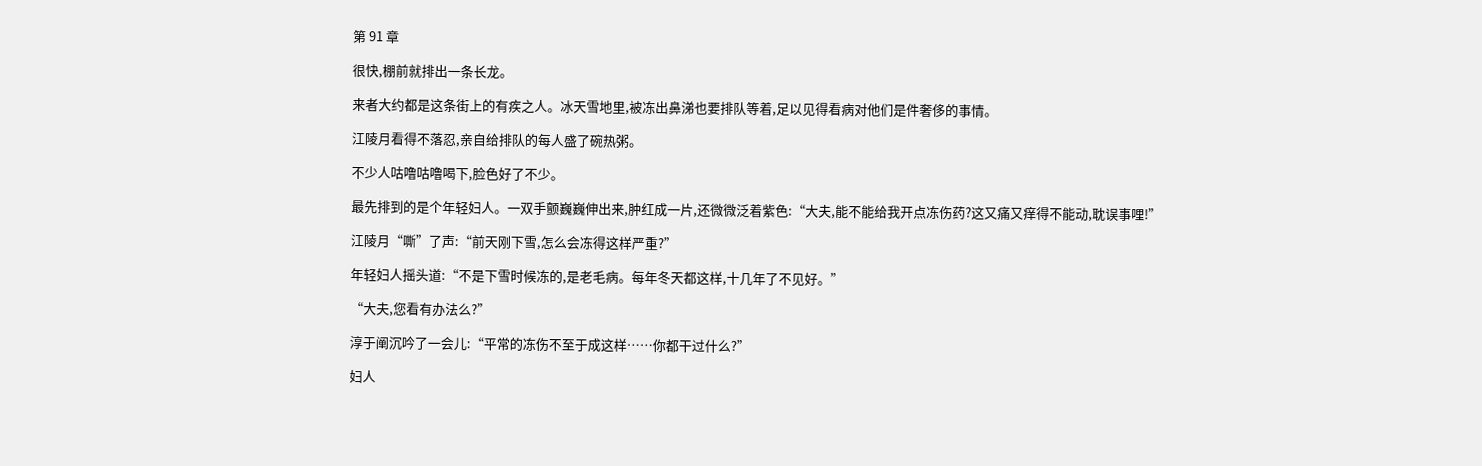第 91 章

很快,棚前就排出一条长龙。

来者大约都是这条街上的有疾之人。冰天雪地里,被冻出鼻涕也要排队等着,足以见得看病对他们是件奢侈的事情。

江陵月看得不落忍,亲自给排队的每人盛了碗热粥。

不少人咕噜咕噜喝下,脸色好了不少。

最先排到的是个年轻妇人。一双手颤巍巍伸出来,肿红成一片,还微微泛着紫色:“大夫,能不能给我开点冻伤药?这又痛又痒得不能动,耽误事哩!”

江陵月“嘶”了声:“前天刚下雪,怎么会冻得这样严重?”

年轻妇人摇头道:“不是下雪时候冻的,是老毛病。每年冬天都这样,十几年了不见好。”

“大夫,您看有办法么?”

淳于阐沉吟了一会儿:“平常的冻伤不至于成这样……你都干过什么?”

妇人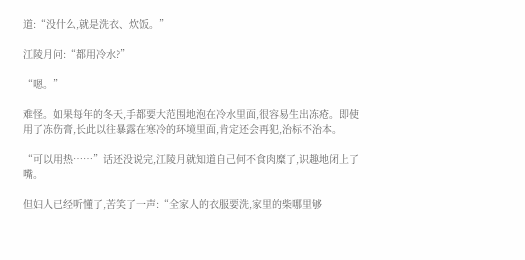道:“没什么,就是洗衣、炊饭。”

江陵月问:“都用冷水?”

“嗯。”

难怪。如果每年的冬天,手都要大范围地泡在冷水里面,很容易生出冻疮。即使用了冻伤膏,长此以往暴露在寒冷的环境里面,肯定还会再犯,治标不治本。

“可以用热……”话还没说完,江陵月就知道自己何不食肉糜了,识趣地闭上了嘴。

但妇人已经听懂了,苦笑了一声:“全家人的衣服要洗,家里的柴哪里够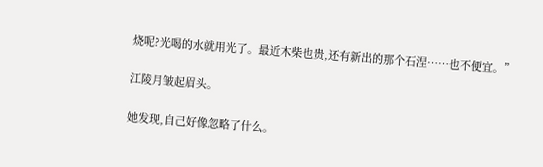烧呢?光喝的水就用光了。最近木柴也贵,还有新出的那个石涅……也不便宜。”

江陵月皱起眉头。

她发现,自己好像忽略了什么。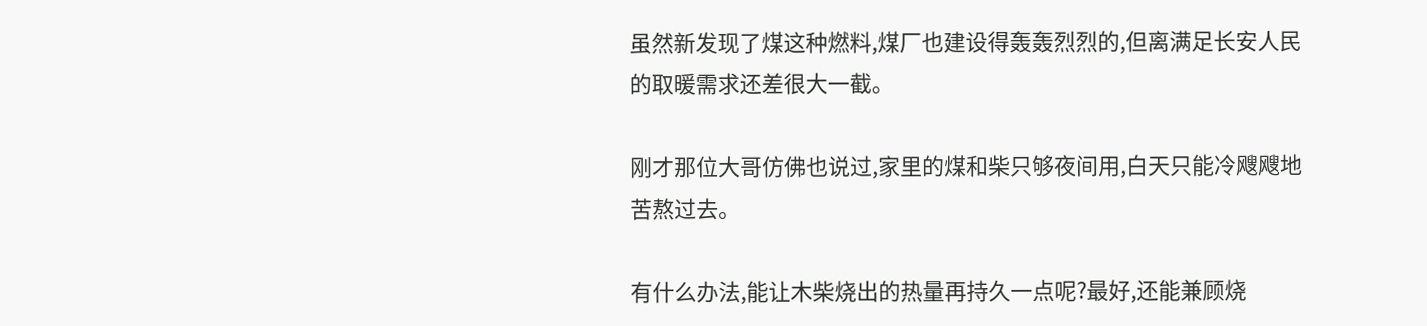虽然新发现了煤这种燃料,煤厂也建设得轰轰烈烈的,但离满足长安人民的取暖需求还差很大一截。

刚才那位大哥仿佛也说过,家里的煤和柴只够夜间用,白天只能冷飕飕地苦熬过去。

有什么办法,能让木柴烧出的热量再持久一点呢?最好,还能兼顾烧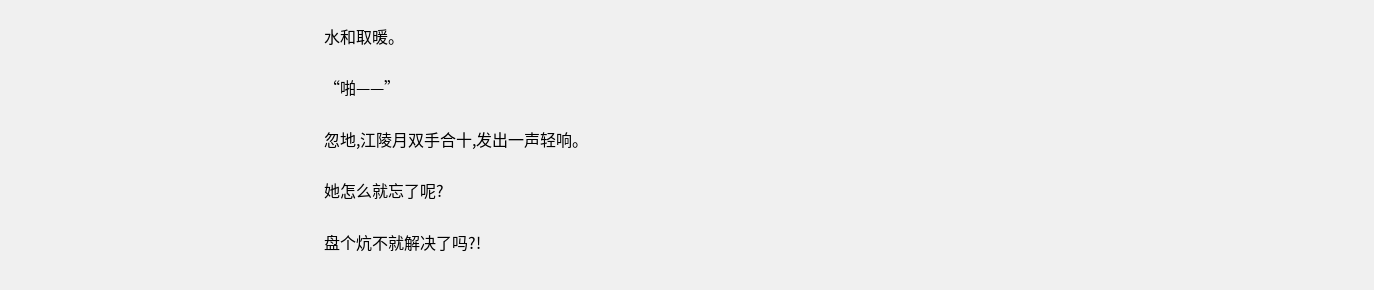水和取暖。

“啪——”

忽地,江陵月双手合十,发出一声轻响。

她怎么就忘了呢?

盘个炕不就解决了吗?!